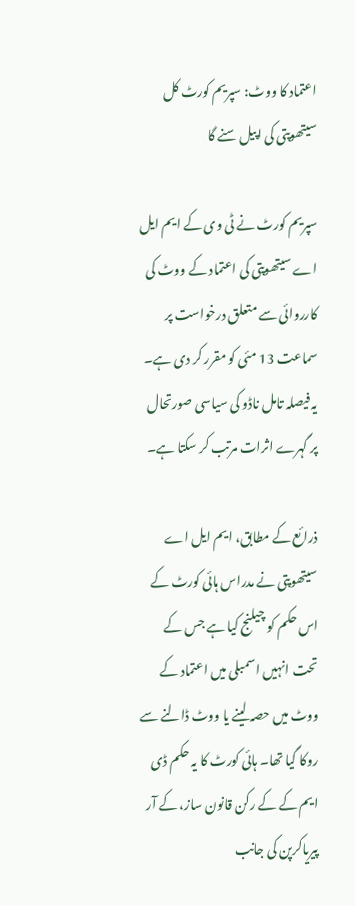اعتماد کا ووٹ: سپریم کورٹ کل سیتھوپتی کی اپیل سنے گا

سپریم کورٹ نے ٹی وی کے ایم ایل اے سیتھوپتی کی اعتماد کے ووٹ کی کارروائی سے متعلق درخواست پر سماعت 13 مئی کو مقرر کر دی ہے۔ یہ فیصلہ تامل ناڈو کی سیاسی صورتحال پر گہرے اثرات مرتب کر سکتا ہے۔

ذرائع کے مطابق، ایم ایل اے سیتھوپتی نے مدراس ہائی کورٹ کے اس حکم کو چیلنج کیا ہے جس کے تحت انہیں اسمبلی میں اعتماد کے ووٹ میں حصہ لینے یا ووٹ ڈالنے سے روکا گیا تھا۔ ہائی کورٹ کا یہ حکم ڈی ایم کے کے رکن قانون ساز، کے آر پیریاکرپن کی جانب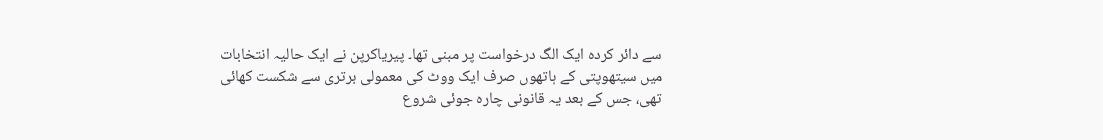سے دائر کردہ ایک الگ درخواست پر مبنی تھا۔ پیریاکرپن نے ایک حالیہ انتخابات میں سیتھوپتی کے ہاتھوں صرف ایک ووٹ کی معمولی برتری سے شکست کھائی تھی، جس کے بعد یہ قانونی چارہ جوئی شروع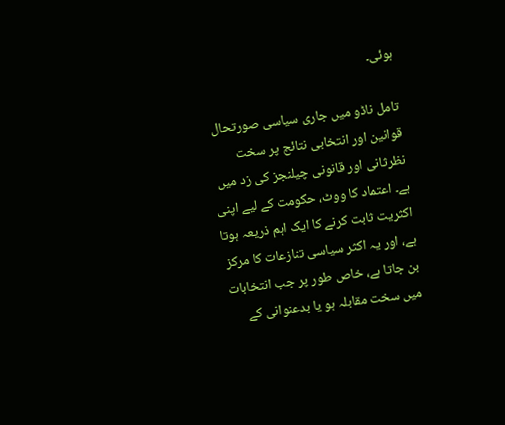ہوئی۔

تامل ناڈو میں جاری سیاسی صورتحال قوانین اور انتخابی نتائج پر سخت نظرثانی اور قانونی چیلنجز کی زد میں ہے۔ اعتماد کا ووٹ، حکومت کے لیے اپنی اکثریت ثابت کرنے کا ایک اہم ذریعہ ہوتا ہے، اور یہ اکثر سیاسی تنازعات کا مرکز بن جاتا ہے، خاص طور پر جب انتخابات میں سخت مقابلہ ہو یا بدعنوانی کے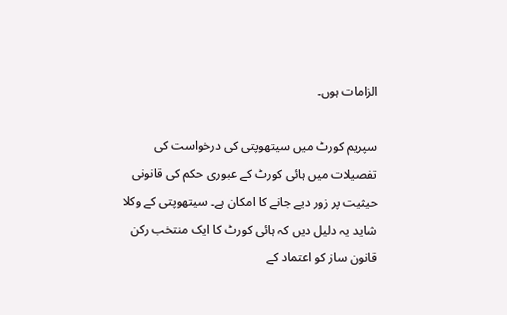الزامات ہوں۔

سپریم کورٹ میں سیتھوپتی کی درخواست کی تفصیلات میں ہائی کورٹ کے عبوری حکم کی قانونی حیثیت پر زور دیے جانے کا امکان ہے۔ سیتھوپتی کے وکلا شاید یہ دلیل دیں کہ ہائی کورٹ کا ایک منتخب رکن قانون ساز کو اعتماد کے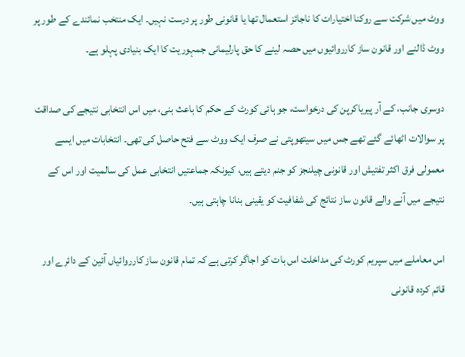ووٹ میں شرکت سے روکنا اختیارات کا ناجائز استعمال تھا یا قانونی طور پر درست نہیں۔ ایک منتخب نمائندے کے طور پر ووٹ ڈالنے اور قانون ساز کارروائیوں میں حصہ لینے کا حق پارلیمانی جمہوریت کا ایک بنیادی پہلو ہے۔

دوسری جانب، کے آر پیریاکرپن کی درخواست، جو ہائی کورٹ کے حکم کا باعث بنی، میں اس انتخابی نتیجے کی صداقت پر سوالات اٹھائے گئے تھے جس میں سیتھوپتی نے صرف ایک ووٹ سے فتح حاصل کی تھی۔ انتخابات میں ایسے معمولی فرق اکثر تفتیش اور قانونی چیلنجز کو جنم دیتے ہیں، کیونکہ جماعتیں انتخابی عمل کی سالمیت اور اس کے نتیجے میں آنے والے قانون ساز نتائج کی شفافیت کو یقینی بنانا چاہتی ہیں۔

اس معاملے میں سپریم کورٹ کی مداخلت اس بات کو اجاگر کرتی ہے کہ تمام قانون ساز کارروائیاں آئین کے دائرے اور قائم کردہ قانونی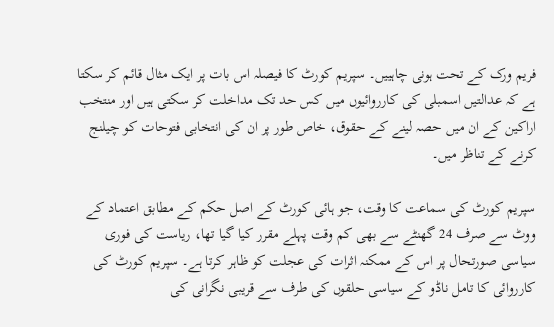فریم ورک کے تحت ہونی چاہییں۔ سپریم کورٹ کا فیصلہ اس بات پر ایک مثال قائم کر سکتا ہے کہ عدالتیں اسمبلی کی کارروائیوں میں کس حد تک مداخلت کر سکتی ہیں اور منتخب اراکین کے ان میں حصہ لینے کے حقوق، خاص طور پر ان کی انتخابی فتوحات کو چیلنج کرنے کے تناظر میں۔

سپریم کورٹ کی سماعت کا وقت، جو ہائی کورٹ کے اصل حکم کے مطابق اعتماد کے ووٹ سے صرف 24 گھنٹے سے بھی کم وقت پہلے مقرر کیا گیا تھا، ریاست کی فوری سیاسی صورتحال پر اس کے ممکنہ اثرات کی عجلت کو ظاہر کرتا ہے۔ سپریم کورٹ کی کارروائی کا تامل ناڈو کے سیاسی حلقوں کی طرف سے قریبی نگرانی کی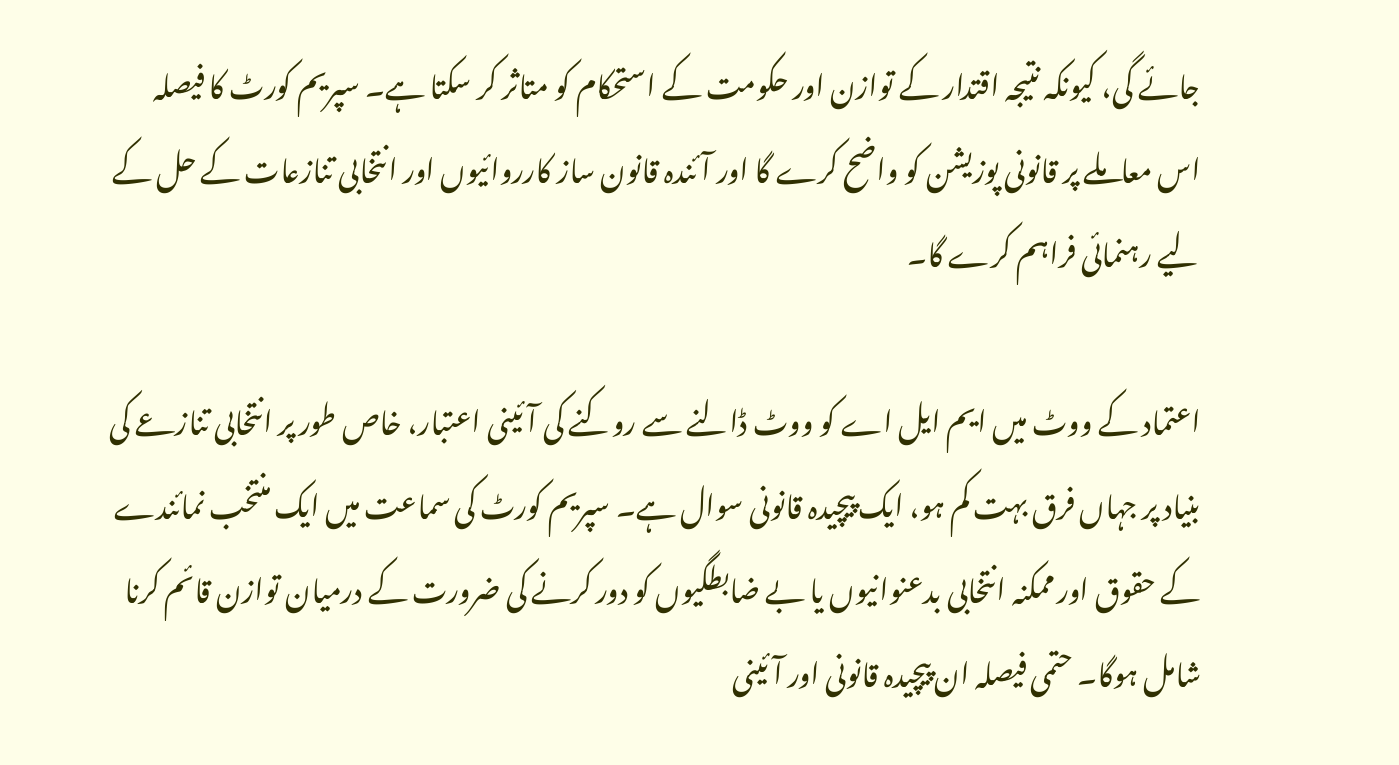جائے گی، کیونکہ نتیجہ اقتدار کے توازن اور حکومت کے استحکام کو متاثر کر سکتا ہے۔ سپریم کورٹ کا فیصلہ اس معاملے پر قانونی پوزیشن کو واضح کرے گا اور آئندہ قانون ساز کارروائیوں اور انتخابی تنازعات کے حل کے لیے رہنمائی فراہم کرے گا۔

اعتماد کے ووٹ میں ایم ایل اے کو ووٹ ڈالنے سے روکنے کی آئینی اعتبار، خاص طور پر انتخابی تنازعے کی بنیاد پر جہاں فرق بہت کم ہو، ایک پیچیدہ قانونی سوال ہے۔ سپریم کورٹ کی سماعت میں ایک منتخب نمائندے کے حقوق اور ممکنہ انتخابی بدعنوانیوں یا بے ضابطگیوں کو دور کرنے کی ضرورت کے درمیان توازن قائم کرنا شامل ہوگا۔ حتمی فیصلہ ان پیچیدہ قانونی اور آئینی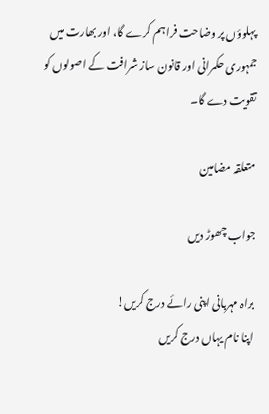پہلوؤں پر وضاحت فراہم کرے گا، اور بھارت میں جمہوری حکمرانی اور قانون ساز شرافت کے اصولوں کو تقویت دے گا۔

متعلقہ مضامین

جواب چھوڑ دیں

براہ مہربانی اپنی رائے درج کریں!
اپنا نام یہاں درج کریں